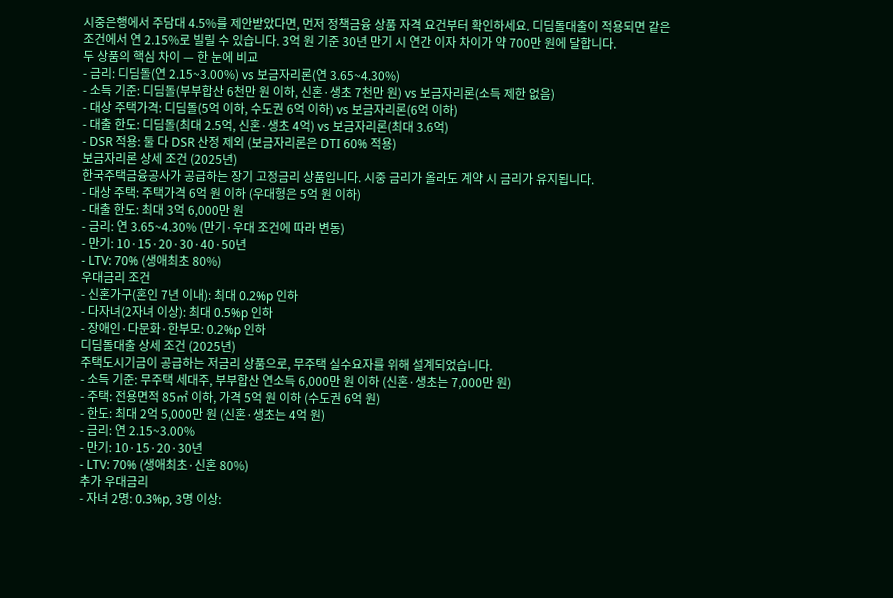시중은행에서 주담대 4.5%를 제안받았다면, 먼저 정책금융 상품 자격 요건부터 확인하세요. 디딤돌대출이 적용되면 같은 조건에서 연 2.15%로 빌릴 수 있습니다. 3억 원 기준 30년 만기 시 연간 이자 차이가 약 700만 원에 달합니다.
두 상품의 핵심 차이 — 한 눈에 비교
- 금리: 디딤돌(연 2.15~3.00%) vs 보금자리론(연 3.65~4.30%)
- 소득 기준: 디딤돌(부부합산 6천만 원 이하, 신혼·생초 7천만 원) vs 보금자리론(소득 제한 없음)
- 대상 주택가격: 디딤돌(5억 이하, 수도권 6억 이하) vs 보금자리론(6억 이하)
- 대출 한도: 디딤돌(최대 2.5억, 신혼·생초 4억) vs 보금자리론(최대 3.6억)
- DSR 적용: 둘 다 DSR 산정 제외 (보금자리론은 DTI 60% 적용)
보금자리론 상세 조건 (2025년)
한국주택금융공사가 공급하는 장기 고정금리 상품입니다. 시중 금리가 올라도 계약 시 금리가 유지됩니다.
- 대상 주택: 주택가격 6억 원 이하 (우대형은 5억 원 이하)
- 대출 한도: 최대 3억 6,000만 원
- 금리: 연 3.65~4.30% (만기·우대 조건에 따라 변동)
- 만기: 10·15·20·30·40·50년
- LTV: 70% (생애최초 80%)
우대금리 조건
- 신혼가구(혼인 7년 이내): 최대 0.2%p 인하
- 다자녀(2자녀 이상): 최대 0.5%p 인하
- 장애인·다문화·한부모: 0.2%p 인하
디딤돌대출 상세 조건 (2025년)
주택도시기금이 공급하는 저금리 상품으로, 무주택 실수요자를 위해 설계되었습니다.
- 소득 기준: 무주택 세대주, 부부합산 연소득 6,000만 원 이하 (신혼·생초는 7,000만 원)
- 주택: 전용면적 85㎡ 이하, 가격 5억 원 이하 (수도권 6억 원)
- 한도: 최대 2억 5,000만 원 (신혼·생초는 4억 원)
- 금리: 연 2.15~3.00%
- 만기: 10·15·20·30년
- LTV: 70% (생애최초·신혼 80%)
추가 우대금리
- 자녀 2명: 0.3%p, 3명 이상: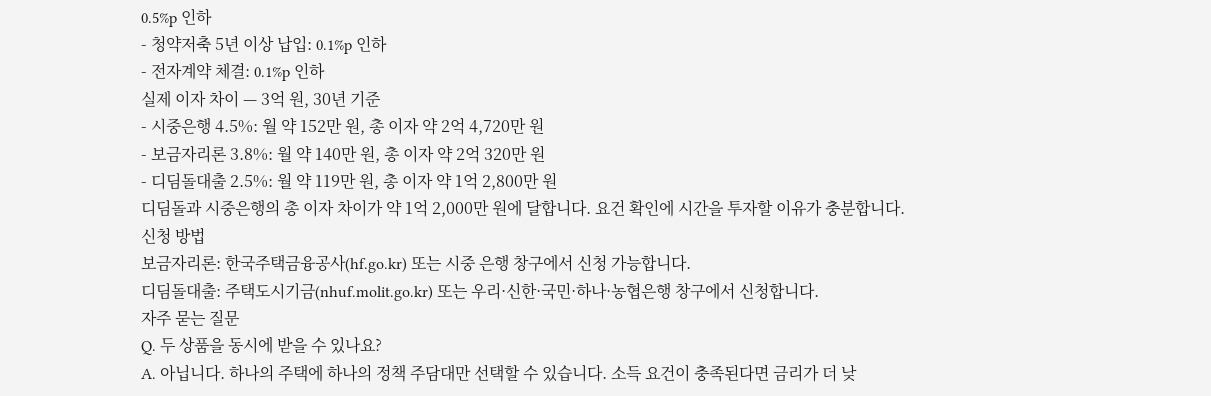0.5%p 인하
- 청약저축 5년 이상 납입: 0.1%p 인하
- 전자계약 체결: 0.1%p 인하
실제 이자 차이 — 3억 원, 30년 기준
- 시중은행 4.5%: 월 약 152만 원, 총 이자 약 2억 4,720만 원
- 보금자리론 3.8%: 월 약 140만 원, 총 이자 약 2억 320만 원
- 디딤돌대출 2.5%: 월 약 119만 원, 총 이자 약 1억 2,800만 원
디딤돌과 시중은행의 총 이자 차이가 약 1억 2,000만 원에 달합니다. 요건 확인에 시간을 투자할 이유가 충분합니다.
신청 방법
보금자리론: 한국주택금융공사(hf.go.kr) 또는 시중 은행 창구에서 신청 가능합니다.
디딤돌대출: 주택도시기금(nhuf.molit.go.kr) 또는 우리·신한·국민·하나·농협은행 창구에서 신청합니다.
자주 묻는 질문
Q. 두 상품을 동시에 받을 수 있나요?
A. 아닙니다. 하나의 주택에 하나의 정책 주담대만 선택할 수 있습니다. 소득 요건이 충족된다면 금리가 더 낮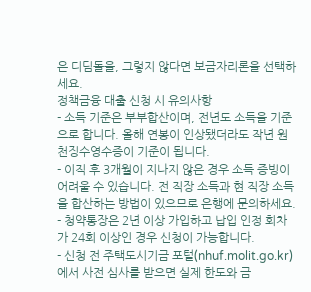은 디딤돌을, 그렇지 않다면 보금자리론을 선택하세요.
정책금융 대출 신청 시 유의사항
- 소득 기준은 부부합산이며, 전년도 소득을 기준으로 합니다. 올해 연봉이 인상됐더라도 작년 원천징수영수증이 기준이 됩니다.
- 이직 후 3개월이 지나지 않은 경우 소득 증빙이 어려울 수 있습니다. 전 직장 소득과 현 직장 소득을 합산하는 방법이 있으므로 은행에 문의하세요.
- 청약통장은 2년 이상 가입하고 납입 인정 회차가 24회 이상인 경우 신청이 가능합니다.
- 신청 전 주택도시기금 포털(nhuf.molit.go.kr)에서 사전 심사를 받으면 실제 한도와 금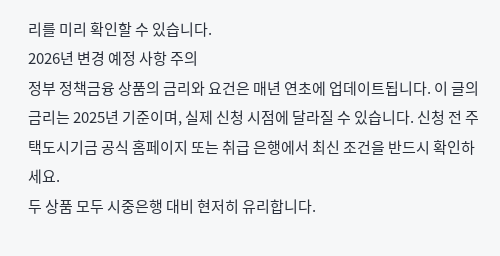리를 미리 확인할 수 있습니다.
2026년 변경 예정 사항 주의
정부 정책금융 상품의 금리와 요건은 매년 연초에 업데이트됩니다. 이 글의 금리는 2025년 기준이며, 실제 신청 시점에 달라질 수 있습니다. 신청 전 주택도시기금 공식 홈페이지 또는 취급 은행에서 최신 조건을 반드시 확인하세요.
두 상품 모두 시중은행 대비 현저히 유리합니다.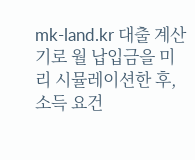mk-land.kr 대출 계산기로 월 납입금을 미리 시뮬레이션한 후, 소득 요건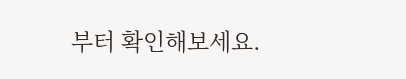부터 확인해보세요.